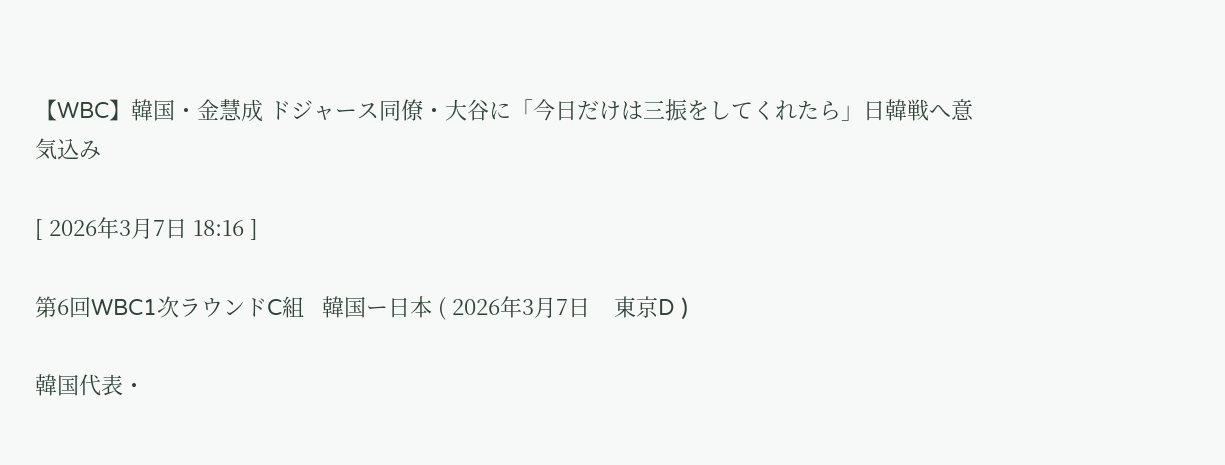【WBC】韓国・金慧成 ドジャース同僚・大谷に「今日だけは三振をしてくれたら」日韓戦へ意気込み

[ 2026年3月7日 18:16 ]

第6回WBC1次ラウンドC組   韓国ー日本 ( 2026年3月7日    東京D )

韓国代表・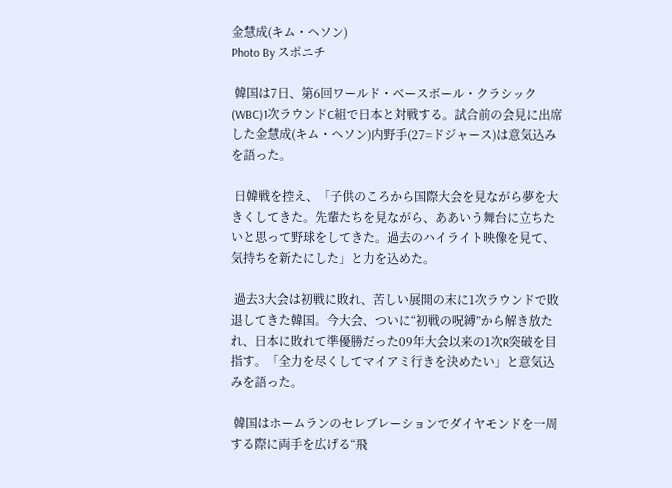金慧成(キム・ヘソン)
Photo By スポニチ

 韓国は7日、第6回ワールド・ベースボール・クラシック(WBC)1次ラウンドC組で日本と対戦する。試合前の会見に出席した金慧成(キム・ヘソン)内野手(27=ドジャース)は意気込みを語った。

 日韓戦を控え、「子供のころから国際大会を見ながら夢を大きくしてきた。先輩たちを見ながら、ああいう舞台に立ちたいと思って野球をしてきた。過去のハイライト映像を見て、気持ちを新たにした」と力を込めた。

 過去3大会は初戦に敗れ、苦しい展開の末に1次ラウンドで敗退してきた韓国。今大会、ついに“初戦の呪縛”から解き放たれ、日本に敗れて準優勝だった09年大会以来の1次R突破を目指す。「全力を尽くしてマイアミ行きを決めたい」と意気込みを語った。

 韓国はホームランのセレブレーションでダイヤモンドを一周する際に両手を広げる“飛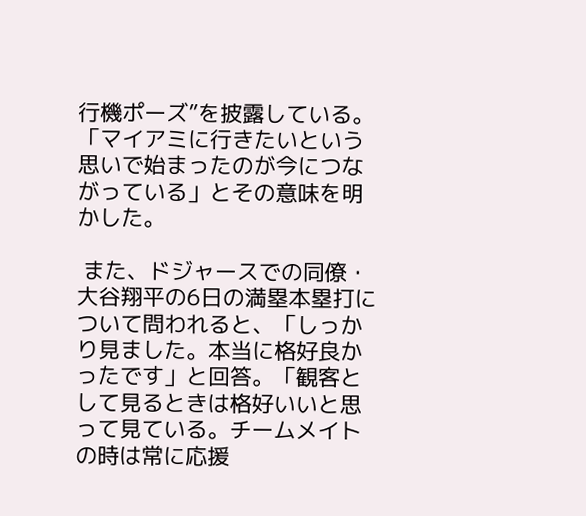行機ポーズ”を披露している。「マイアミに行きたいという思いで始まったのが今につながっている」とその意味を明かした。

 また、ドジャースでの同僚・大谷翔平の6日の満塁本塁打について問われると、「しっかり見ました。本当に格好良かったです」と回答。「観客として見るときは格好いいと思って見ている。チームメイトの時は常に応援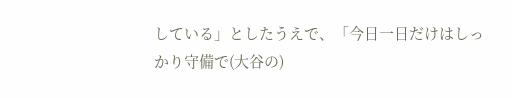している」としたうえで、「今日一日だけはしっかり守備で(大谷の)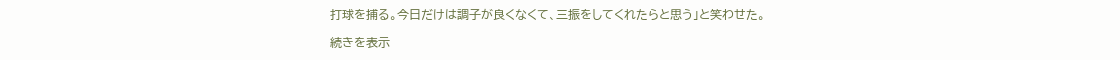打球を捕る。今日だけは調子が良くなくて、三振をしてくれたらと思う」と笑わせた。

続きを表示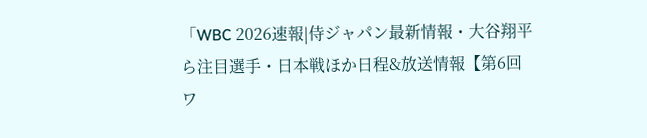「WBC 2026速報|侍ジャパン最新情報・大谷翔平ら注目選手・日本戦ほか日程&放送情報【第6回ワ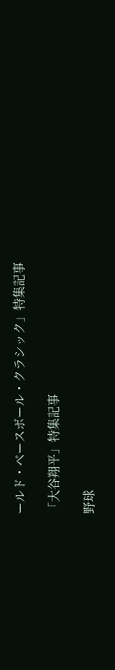ールド・ベースボール・クラシック」特集記事

「大谷翔平」特集記事

野球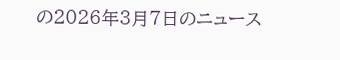の2026年3月7日のニュース